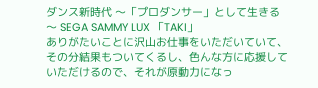ダンス新時代 〜「プロダンサー」として生きる〜 SEGA SAMMY LUX 「TAKI」
ありがたいことに沢山お仕事をいただいていて、その分結果もついてくるし、色んな方に応援していただけるので、それが原動力になっ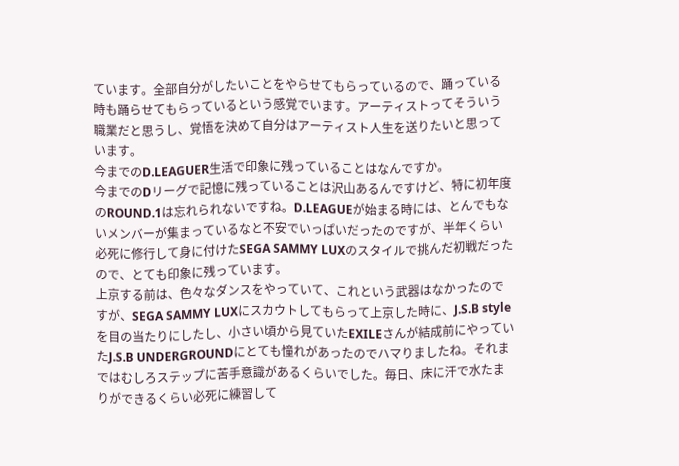ています。全部自分がしたいことをやらせてもらっているので、踊っている時も踊らせてもらっているという感覚でいます。アーティストってそういう職業だと思うし、覚悟を決めて自分はアーティスト人生を送りたいと思っています。
今までのD.LEAGUER生活で印象に残っていることはなんですか。
今までのDリーグで記憶に残っていることは沢山あるんですけど、特に初年度のROUND.1は忘れられないですね。D.LEAGUEが始まる時には、とんでもないメンバーが集まっているなと不安でいっぱいだったのですが、半年くらい必死に修行して身に付けたSEGA SAMMY LUXのスタイルで挑んだ初戦だったので、とても印象に残っています。
上京する前は、色々なダンスをやっていて、これという武器はなかったのですが、SEGA SAMMY LUXにスカウトしてもらって上京した時に、J.S.B styleを目の当たりにしたし、小さい頃から見ていたEXILEさんが結成前にやっていたJ.S.B UNDERGROUNDにとても憧れがあったのでハマりましたね。それまではむしろステップに苦手意識があるくらいでした。毎日、床に汗で水たまりができるくらい必死に練習して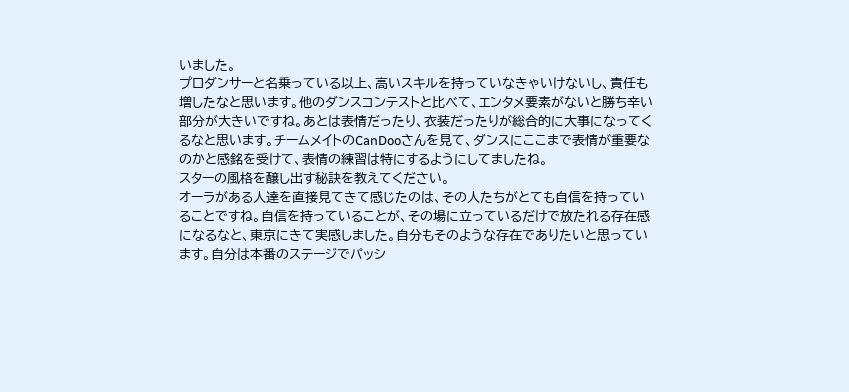いました。
プロダンサーと名乗っている以上、高いスキルを持っていなきゃいけないし、責任も増したなと思います。他のダンスコンテストと比べて、エンタメ要素がないと勝ち辛い部分が大きいですね。あとは表情だったり、衣装だったりが総合的に大事になってくるなと思います。チームメイトのCanDooさんを見て、ダンスにここまで表情が重要なのかと感銘を受けて、表情の練習は特にするようにしてましたね。
スターの風格を醸し出す秘訣を教えてください。
オーラがある人達を直接見てきて感じたのは、その人たちがとても自信を持っていることですね。自信を持っていることが、その場に立っているだけで放たれる存在感になるなと、東京にきて実感しました。自分もそのような存在でありたいと思っています。自分は本番のステージでパッシ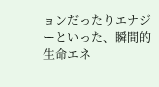ョンだったりエナジーといった、瞬間的生命エネ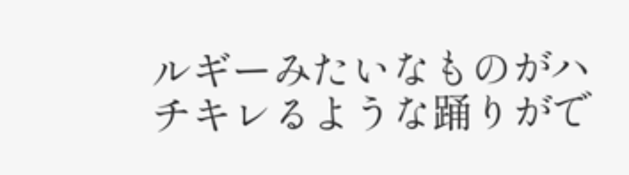ルギーみたいなものがハチキレるような踊りがで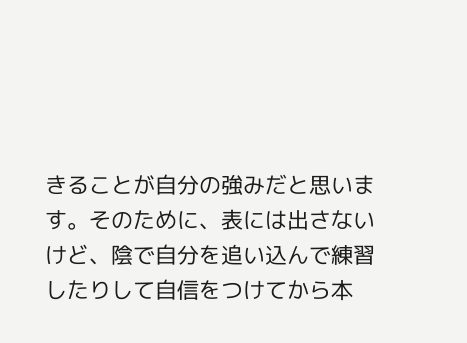きることが自分の強みだと思います。そのために、表には出さないけど、陰で自分を追い込んで練習したりして自信をつけてから本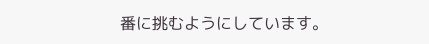番に挑むようにしています。